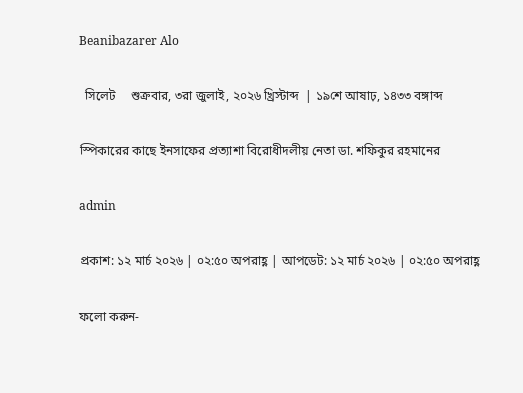Beanibazarer Alo

  সিলেট     শুক্রবার, ৩রা জুলাই, ২০২৬ খ্রিস্টাব্দ  | ১৯শে আষাঢ়, ১৪৩৩ বঙ্গাব্দ

স্পিকারের কাছে ইনসাফের প্রত্যাশা বিরোধীদলীয় নেতা ডা. শফিকুর রহমানের

admin

প্রকাশ: ১২ মার্চ ২০২৬ | ০২:৫০ অপরাহ্ণ | আপডেট: ১২ মার্চ ২০২৬ | ০২:৫০ অপরাহ্ণ

ফলো করুন-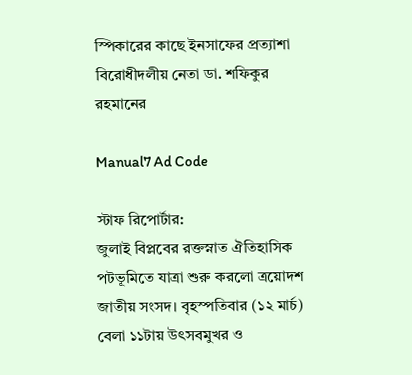স্পিকারের কাছে ইনসাফের প্রত্যাশা বিরোধীদলীয় নেতা ডা. শফিকুর রহমানের

Manual7 Ad Code

স্টাফ রিপোর্টার:
জুলাই বিপ্লবের রক্তস্নাত ঐতিহাসিক পটভূমিতে যাত্রা শুরু করলো ত্রয়োদশ জাতীয় সংসদ। বৃহস্পতিবার (১২ মার্চ) বেলা ১১টায় উৎসবমুখর ও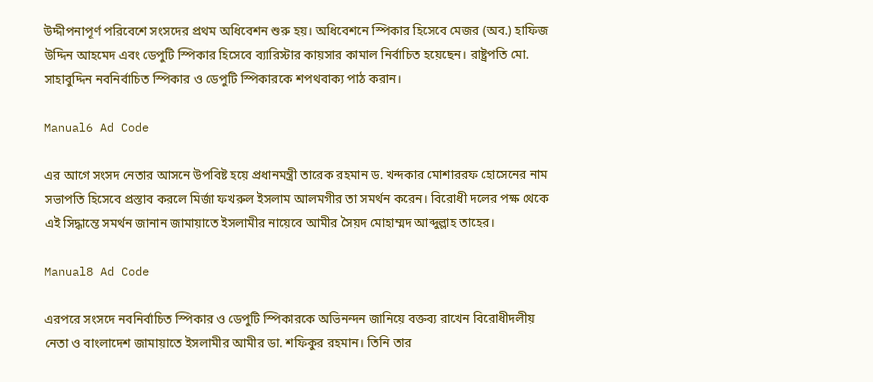উদ্দীপনাপূর্ণ পরিবেশে সংসদের প্রথম অধিবেশন শুরু হয়। অধিবেশনে স্পিকার হিসেবে মেজর (অব.) হাফিজ উদ্দিন আহমেদ এবং ডেপুটি স্পিকার হিসেবে ব্যারিস্টার কায়সার কামাল নির্বাচিত হয়েছেন। রাষ্ট্রপতি মো. সাহাবুদ্দিন নবনির্বাচিত স্পিকার ও ডেপুটি স্পিকারকে শপথবাক্য পাঠ করান।

Manual6 Ad Code

এর আগে সংসদ নেতার আসনে উপবিষ্ট হয়ে প্রধানমন্ত্রী তারেক রহমান ড. খন্দকার মোশাররফ হোসেনের নাম সভাপতি হিসেবে প্রস্তাব করলে মির্জা ফখরুল ইসলাম আলমগীর তা সমর্থন করেন। বিরোধী দলের পক্ষ থেকে এই সিদ্ধান্তে সমর্থন জানান জামায়াতে ইসলামীর নায়েবে আমীর সৈয়দ মোহাম্মদ আব্দুল্লাহ তাহের।

Manual8 Ad Code

এরপরে সংসদে নবনির্বাচিত স্পিকার ও ডেপুটি স্পিকারকে অভিনন্দন জানিয়ে বক্তব্য রাখেন বিরোধীদলীয় নেতা ও বাংলাদেশ জামায়াতে ইসলামীর আমীর ডা. শফিকুর রহমান। তিনি তার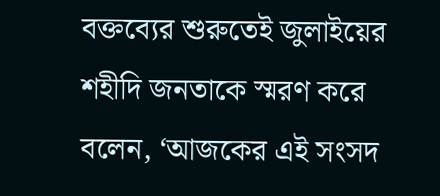বক্তব্যের শুরুতেই জুলাইয়ের শহীদি জনতাকে স্মরণ করে বলেন, ‘আজকের এই সংসদ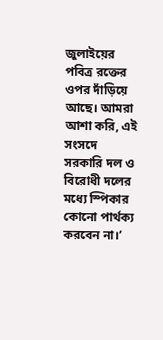জুলাইয়ের পবিত্র রক্তের ওপর দাঁড়িয়ে আছে। আমরা আশা করি, এই সংসদে সরকারি দল ও বিরোধী দলের মধ্যে স্পিকার কোনো পার্থক্য করবেন না।’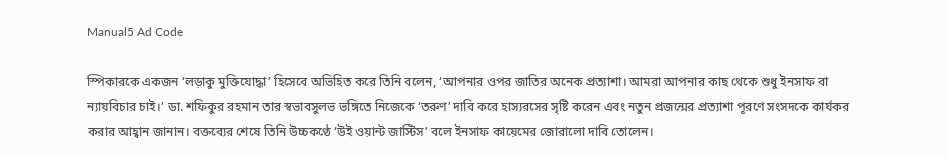Manual5 Ad Code

স্পিকারকে একজন ‘লড়াকু মুক্তিযোদ্ধা’ হিসেবে অভিহিত করে তিনি বলেন, ‘আপনার ওপর জাতির অনেক প্রত্যাশা। আমরা আপনার কাছ থেকে শুধু ইনসাফ বা ন্যায়বিচার চাই।’ ডা. শফিকুর রহমান তার স্বভাবসুলভ ভঙ্গিতে নিজেকে ‘তরুণ’ দাবি করে হাস্যরসের সৃষ্টি করেন এবং নতুন প্রজন্মের প্রত্যাশা পূরণে সংসদকে কার্যকর করার আহ্বান জানান। বক্তব্যের শেষে তিনি উচ্চকণ্ঠে ‘উই ওয়ান্ট জাস্টিস’ বলে ইনসাফ কায়েমের জোরালো দাবি তোলেন।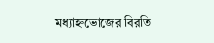মধ্যাহ্নভোজের বিরতি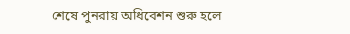শেষে পুনরায় অধিবেশন শুরু হলে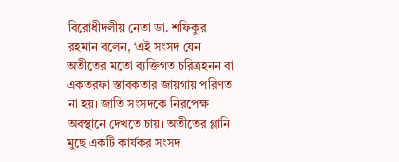বিরোধীদলীয় নেতা ডা. শফিকুর রহমান বলেন, ‘এই সংসদ যেন অতীতের মতো ব্যক্তিগত চরিত্রহনন বা একতরফা স্তাবকতার জায়গায় পরিণত না হয়। জাতি সংসদকে নিরপেক্ষ অবস্থানে দেখতে চায়। অতীতের গ্লানি মুছে একটি কার্যকর সংসদ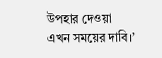উপহার দেওয়া এখন সময়ের দাবি।’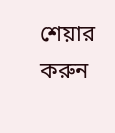শেয়ার করুন